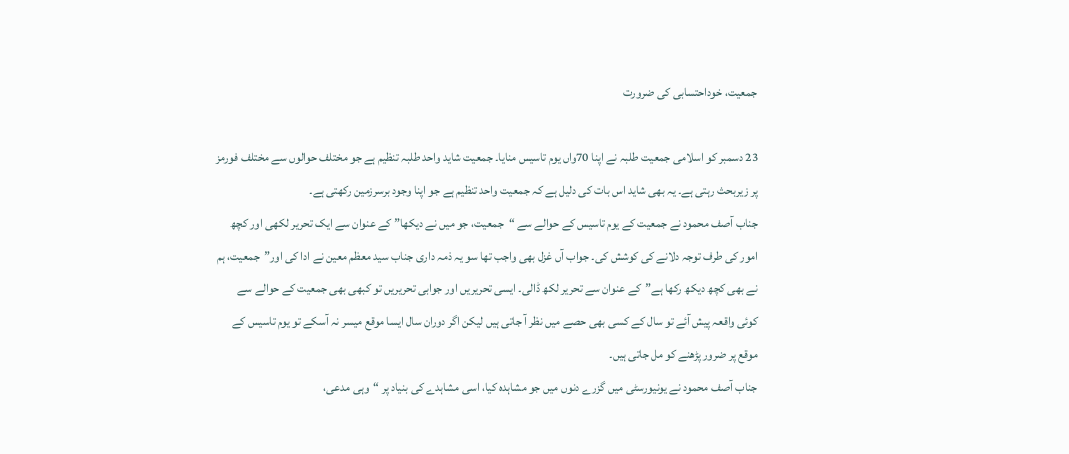جمعیت، خوداحتسابی کی ضرورت

23 دسمبر کو اسلامی جمعیت طلبہ نے اپنا 70واں یوم تاسیس منایا۔ جمعیت شاید واحد طلبہ تنظیم ہے جو مختلف حوالوں سے مختلف فورمز پر زیربحث رہتی ہے۔ یہ بھی شاید اس بات کی دلیل ہے کہ جمعیت واحد تنظیم ہے جو اپنا وجود برسرزمین رکھتی ہے۔
جناب آصف محمود نے جمعیت کے یوم تاسیس کے حوالے سے “جمعیت، جو میں نے دیکھا” کے عنوان سے ایک تحریر لکھی اور کچھ امور کی طرف توجہ دلانے کی کوشش کی۔ جواب آں غزل بھی واجب تھا سو یہ ذمہ داری جناب سید معظم معین نے ادا کی اور”جمعیت، ہم نے بھی کچھ دیکھ رکھا ہے”کے عنوان سے تحریر لکھ ڈالی۔ ایسی تحریریں اور جوابی تحریریں تو کبھی بھی جمعیت کے حوالے سے کوئی واقعہ پیش آئے تو سال کے کسی بھی حصے میں نظر آ جاتی ہیں لیکن اگر دوران سال ایسا موقع میسر نہ آسکے تو یوم تاسیس کے موقع پر ضرور پڑھنے کو مل جاتی ہیں۔
جناب آصف محمود نے یونیورسٹی میں گزرے دنوں میں جو مشاہدہ کیا، اسی مشاہدے کی بنیاد پر “وہی مدعی،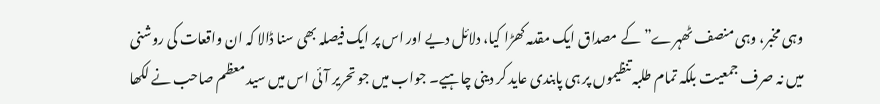وہی مخبر، وہی منصف ٹھہرے”کے مصداق ایک مقدمہ کھڑا کیا، دلائل دیے اور اس پر ایک فیصلہ بھی سنا ڈالا کہ ان واقعات کی روشنی میں نہ صرف جمعیت بلکہ تمام طلبہ تنظیموں پر ہی پابندی عاید کر دینی چاہیے۔ جواب میں جو تحریر آئی اس میں سید معظم صاحب نے لکھا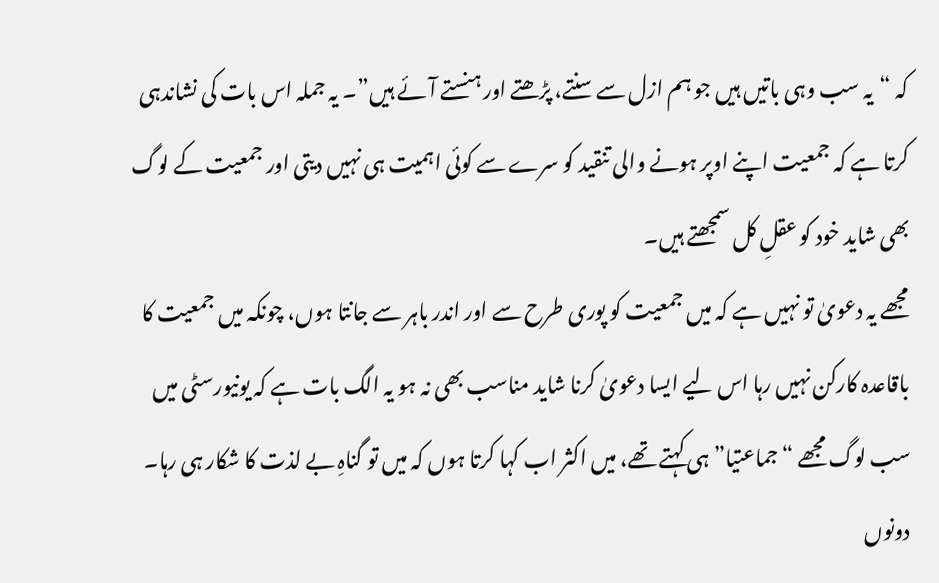کہ “یہ سب وہی باتیں ہیں جو ہم ازل سے سنتے، پڑھتے اور ہنستے آئے ہیں”۔ یہ جملہ اس بات کی نشاندہی کرتا ہے کہ جمعیت اپنے اوپر ہونے والی تنقید کو سرے سے کوئی اہمیت ہی نہیں دیتی اور جمعیت کے لوگ بھی شاید خود کو عقلِ کل سمجھتے ہیں۔
مجھے یہ دعویٰ تو نہیں ہے کہ میں جمعیت کو پوری طرح سے اور اندر باہر سے جانتا ہوں، چونکہ میں جمعیت کا باقاعدہ کارکن نہیں رہا اس لیے ایسا دعویٰ کرنا شاید مناسب بھی نہ ہو یہ الگ بات ہے کہ یونیورسٹی میں سب لوگ مجھے “جماعتیا” ہی کہتے تھے، میں اکثر اب کہا کرتا ہوں کہ میں تو گناہِ بے لذت کا شکار ہی رہا۔ دونوں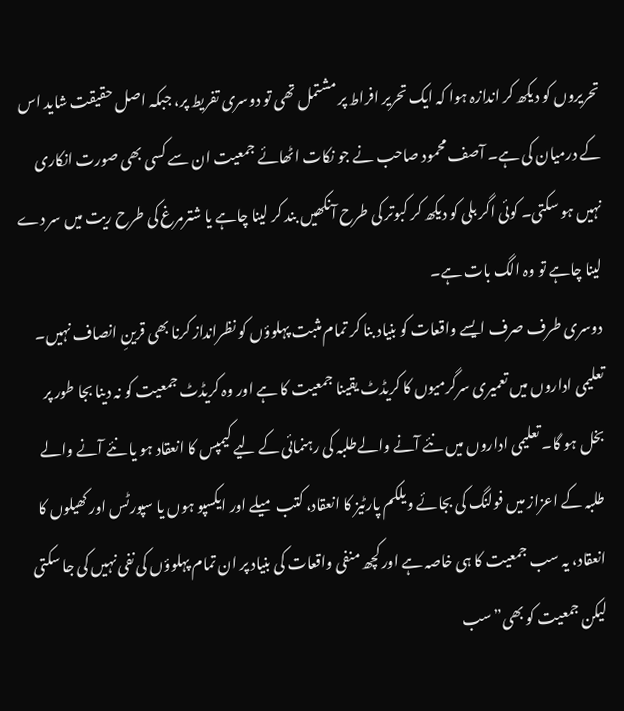تحریروں کو دیکھ کر اندازہ ہوا کہ ایک تحریر افراط پر مشتمل تھی تو دوسری تفریط پر، جبکہ اصل حقیقت شاید اس کے درمیان کی ہے۔ آصف محمود صاحب نے جو نکات اٹھائے جمعیت ان سے کسی بھی صورت انکاری نہیں ہو سکتی۔ کوئی اگر بلی کو دیکھ کر کبوتر کی طرح آنکھیں بند کر لینا چاہے یا شترمرغ کی طرح ریت میں سر دے لینا چاہے تو وہ الگ بات ہے۔
دوسری طرف صرف ایسے واقعات کو بنیاد بنا کر تمام مثبت پہلوؤں کو نظرانداز کرنا بھی قرینِ انصاف نہیں۔ تعلیمی اداروں میں تعمیری سرگرمیوں کا کریڈٹ یقینا جمعیت کا ہے اور وہ کریڈٹ جمعیت کو نہ دینا بجا طور پر بخل ہو گا۔ تعلیمی اداروں میں نئے آنے والےطلبہ کی رہنمائی کے لیے کیمپس کا انعقاد ہو یا نئے آنے والے طلبہ کے اعزاز میں فولنگ کی بجائے ویلکم پارٹیز کا انعقاد، کتب میلے اور ایکسپو ہوں یا سپورٹس اور کھیلوں کا انعقاد، یہ سب جمعیت کا ہی خاصہ ہے اور کچھ منفی واقعات کی بنیاد پر ان تمام پہلوؤں کی نفی نہیں کی جا سکتی لیکن جمعیت کو بھی”سب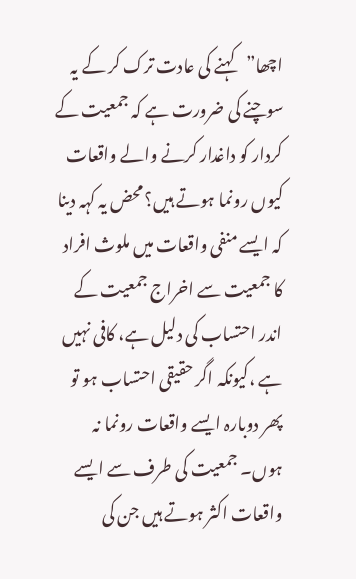اچھا”کہنے کی عادت ترک کر کے یہ سوچنے کی ضرورت ہے کہ جمعیت کے کردار کو داغدار کرنے والے واقعات کیوں رونما ہوتے ہیں؟ محض یہ کہہ دینا کہ ایسے منفی واقعات میں ملوث افراد کا جمعیت سے اخراج جمعیت کے اندر احتساب کی دلیل ہے، کافی نہیں ہے ،کیونکہ اگر حقیقی احتساب ہو تو پھر دوبارہ ایسے واقعات رونما نہ ہوں۔ جمعیت کی طرف سے ایسے واقعات اکثر ہوتے ہیں جن کی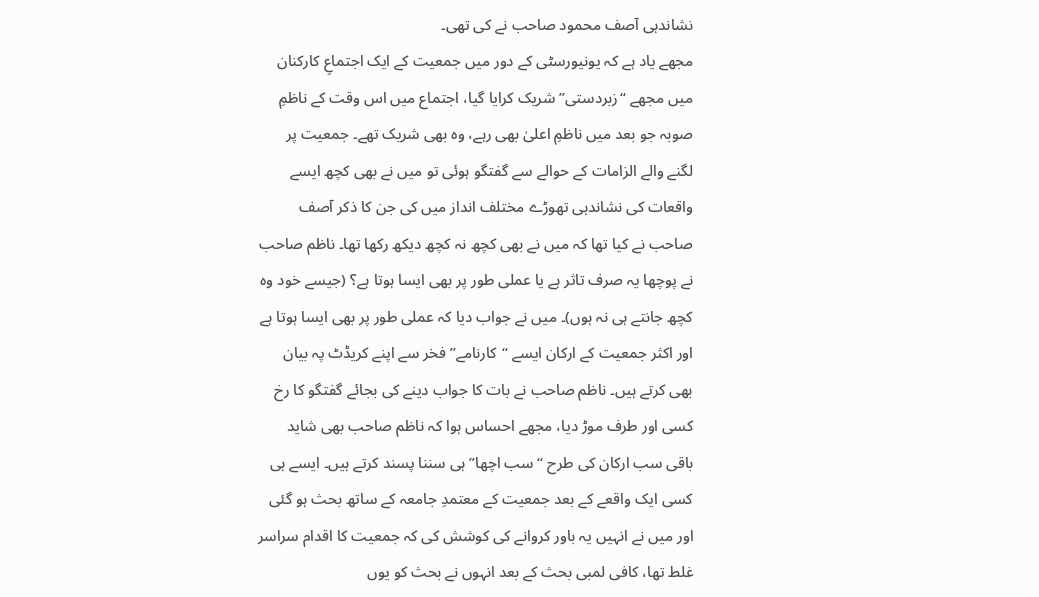نشاندہی آصف محمود صاحب نے کی تھی۔
مجھے یاد ہے کہ یونیورسٹی کے دور میں جمعیت کے ایک اجتماعِ کارکنان میں مجھے “زبردستی”شریک کرایا گیا، اجتماع میں اس وقت کے ناظمِ صوبہ جو بعد میں ناظمِ اعلیٰ بھی رہے، وہ بھی شریک تھے۔ جمعیت پر لگنے والے الزامات کے حوالے سے گفتگو ہوئی تو میں نے بھی کچھ ایسے واقعات کی نشاندہی تھوڑے مختلف انداز میں کی جن کا ذکر آصف صاحب نے کیا تھا کہ میں نے بھی کچھ نہ کچھ دیکھ رکھا تھا۔ ناظم صاحب نے پوچھا یہ صرف تاثر ہے یا عملی طور پر بھی ایسا ہوتا ہے؟ (جیسے خود وہ کچھ جانتے ہی نہ ہوں)۔ میں نے جواب دیا کہ عملی طور پر بھی ایسا ہوتا ہے اور اکثر جمعیت کے ارکان ایسے “کارنامے” فخر سے اپنے کریڈٹ پہ بیان بھی کرتے ہیں۔ ناظم صاحب نے بات کا جواب دینے کی بجائے گفتگو کا رخ کسی اور طرف موڑ دیا، مجھے احساس ہوا کہ ناظم صاحب بھی شاید باقی سب ارکان کی طرح “سب اچھا” ہی سننا پسند کرتے ہیں۔ ایسے ہی کسی ایک واقعے کے بعد جمعیت کے معتمدِ جامعہ کے ساتھ بحث ہو گئی اور میں نے انہیں یہ باور کروانے کی کوشش کی کہ جمعیت کا اقدام سراسر غلط تھا، کافی لمبی بحث کے بعد انہوں نے بحث کو یوں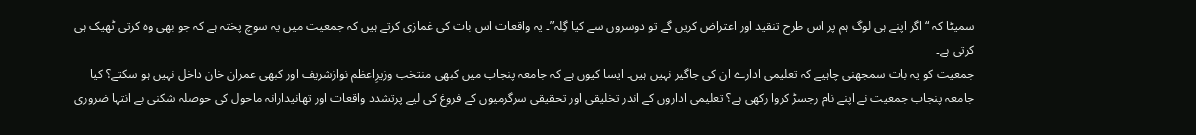سمیٹا کہ “اگر اپنے ہی لوگ ہم پر اس طرح تنقید اور اعتراض کریں گے تو دوسروں سے کیا گِلہ”۔ یہ واقعات اس بات کی غمازی کرتے ہیں کہ جمعیت میں یہ سوچ پختہ ہے کہ جو بھی وہ کرتی ٹھیک ہی کرتی ہے۔
جمعیت کو یہ بات سمجھنی چاہیے کہ تعلیمی ادارے ان کی جاگیر نہیں ہیں۔ ایسا کیوں ہے کہ جامعہ پنجاب میں کبھی منتخب وزیرِاعظم نوازشریف اور کبھی عمران خان داخل نہیں ہو سکتے؟ کیا جامعہ پنجاب جمعیت نے اپنے نام رجسڑ کروا رکھی ہے؟ تعلیمی اداروں کے اندر تخلیقی اور تحقیقی سرگرمیوں کے فروغ کی لیے پرتشدد واقعات اور تھانیدارانہ ماحول کی حوصلہ شکنی بے انتہا ضروری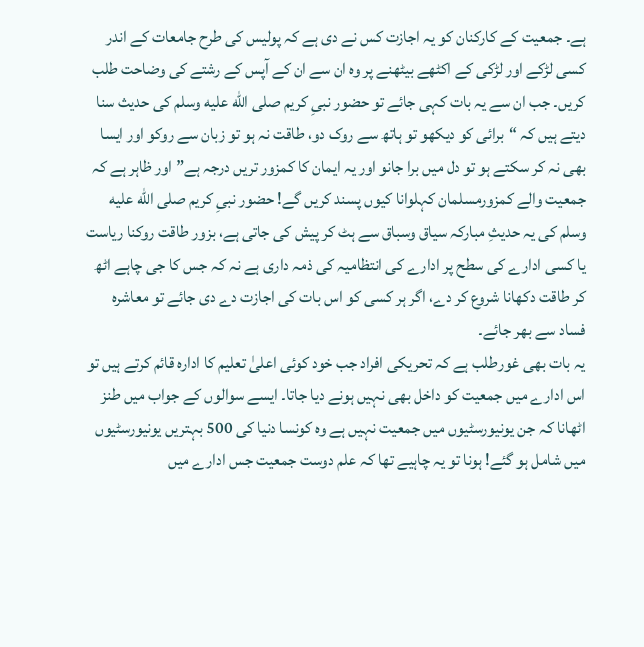ہے۔ جمعیت کے کارکنان کو یہ اجازت کس نے دی ہے کہ پولیس کی طرح جامعات کے اندر کسی لڑکے اور لڑکی کے اکٹھے بیٹھنے پر وہ ان سے ان کے آپس کے رشتے کی وضاحت طلب کریں۔ جب ان سے یہ بات کہی جائے تو حضور نبیِ کریم صلى الله عليه وسلم کی حدیث سنا دیتے ہیں کہ “برائی کو دیکھو تو ہاتھ سے روک دو، طاقت نہ ہو تو زبان سے روکو اور ایسا بھی نہ کر سکتے ہو تو دل میں برا جانو اور یہ ایمان کا کمزور تریں درجہ ہے”اور ظاہر ہے کہ جمعیت والے کمزورمسلمان کہلوانا کیوں پسند کریں گے! حضور نبیِ کریم صلى الله عليه وسلم کی یہ حدیثِ مبارکہ سیاق وسباق سے ہٹ کر پیش کی جاتی ہے، بزور طاقت روکنا ریاست یا کسی ادارے کی سطح پر ادارے کی انتظامیہ کی ذمہ داری ہے نہ کہ جس کا جی چاہے اٹھ کر طاقت دکھانا شروع کر دے، اگر ہر کسی کو اس بات کی اجازت دے دی جائے تو معاشرہ فساد سے بھر جائے۔
یہ بات بھی غورطلب ہے کہ تحریکی افراد جب خود کوئی اعلیٰ تعلیم کا ادارہ قائم کرتے ہیں تو اس ادارے میں جمعیت کو داخل بھی نہیں ہونے دیا جاتا۔ ایسے سوالوں کے جواب میں طنز اٹھانا کہ جن یونیورسٹیوں میں جمعیت نہیں ہے وہ کونسا دنیا کی 500 بہتریں یونیورسٹیوں میں شامل ہو گئے! ہونا تو یہ چاہیے تھا کہ علم دوست جمعیت جس ادارے میں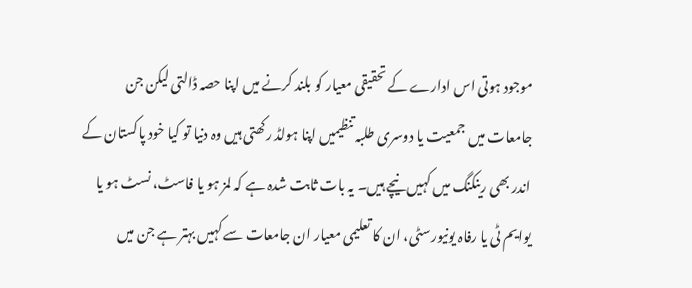موجود ہوتی اس ادارے کے تحقیقی معیار کو بلند کرنے میں اپنا حصہ ڈالتی لیکن جن جامعات میں جمعیت یا دوسری طلبہ تنظیمیں اپنا ہولڈ رکھتی ہیں وہ دنیا تو کیا خود پاکستان کے اندر بھی رینکنگ میں کہیں نیچے ہیں۔ یہ بات ثابت شدہ ہے کہ لمز ہو یا فاسٹ، نسٹ ہو یا یوایم ٹی یا رفاہ یونیورسٹی، ان کا تعلیمی معیار ان جامعات سے کہیں بہتر ہے جن میں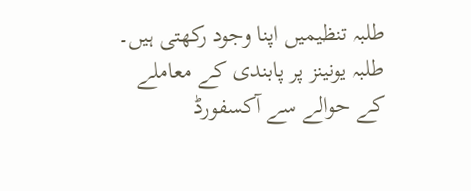طلبہ تنظیمیں اپنا وجود رکھتی ہیں۔
طلبہ یونینز پر پابندی کے معاملے کے حوالے سے آکسفورڈ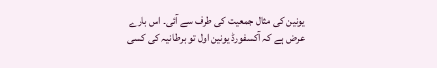یونین کی مثال جمعیت کی طرف سے آئی۔ اس بارے عرض ہے کہ آکسفورڈ یونین اول تو برطانیہ کی کسی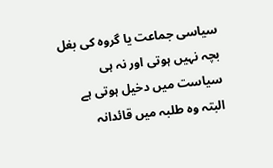سیاسی جماعت یا گروہ کی بغل بچہ نہیں ہوتی اور نہ ہی سیاست میں دخیل ہوتی ہے البتہ وہ طلبہ میں قائدانہ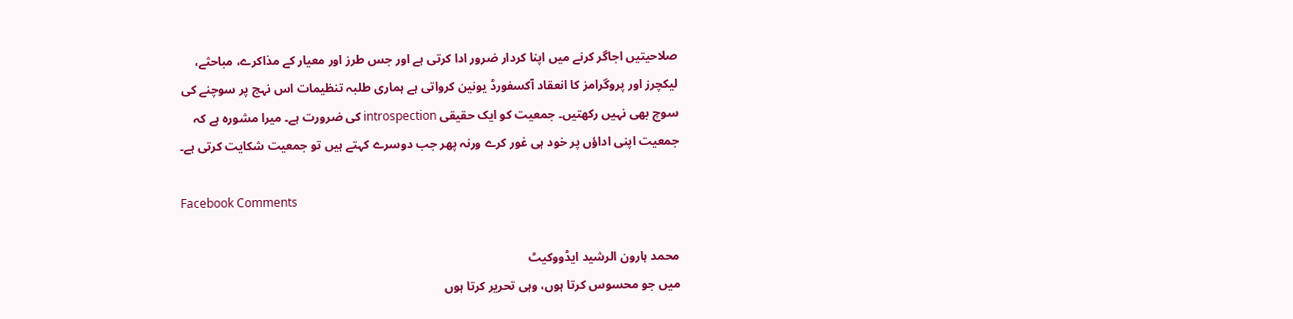صلاحیتیں اجاگر کرنے میں اپنا کردار ضرور ادا کرتی ہے اور جس طرز اور معیار کے مذاکرے، مباحثے، لیکچرز اور پروگرامز کا انعقاد آکسفورڈ یونین کرواتی ہے ہماری طلبہ تنظیمات اس نہج پر سوچنے کی سوچ بھی نہیں رکھتیں۔ جمعیت کو ایک حقیقی introspection کی ضرورت ہے۔ میرا مشورہ ہے کہ جمعیت اپنی اداؤں پر خود ہی غور کرے ورنہ پھر جب دوسرے کہتے ہیں تو جمعیت شکایت کرتی ہے۔

Facebook Comments

محمد ہارون الرشید ایڈووکیٹ
میں جو محسوس کرتا ہوں، وہی تحریر کرتا ہوں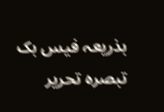بذریعہ فیس بک تبصرہ تحریر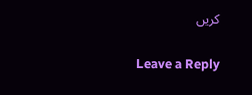کریں

Leave a Reply